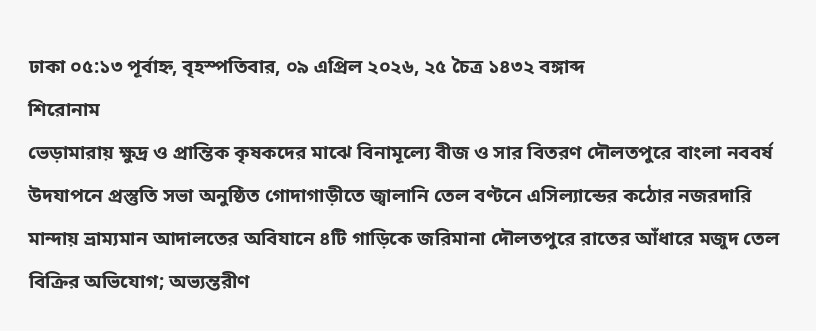ঢাকা ০৫:১৩ পূর্বাহ্ন, বৃহস্পতিবার, ০৯ এপ্রিল ২০২৬, ২৫ চৈত্র ১৪৩২ বঙ্গাব্দ
শিরোনাম
ভেড়ামারায় ক্ষুদ্র ও প্রান্তিক কৃষকদের মাঝে বিনামূল্যে বীজ ও সার বিতরণ দৌলতপুরে বাংলা নববর্ষ উদযাপনে প্রস্তুতি সভা অনুষ্ঠিত গোদাগাড়ীতে জ্বালানি তেল বণ্টনে এসিল্যান্ডের কঠোর নজরদারি মান্দায় ভ্রাম্যমান আদালতের অবিযানে ৪টি গাড়িকে জরিমানা দৌলতপুরে রাতের আঁধারে মজুদ তেল বিক্রির অভিযোগ; অভ্যন্তরীণ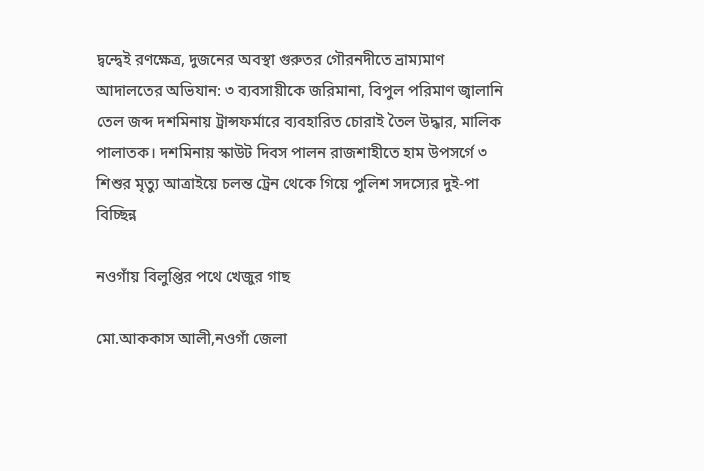দ্বন্দ্বেই রণক্ষেত্র, দুজনের অবস্থা গুরুতর গৌরনদীতে ভ্রাম্যমাণ আদালতের অভিযান: ৩ ব্যবসায়ীকে জরিমানা, বিপুল পরিমাণ জ্বালানি তেল জব্দ দশমিনায় ট্রান্সফর্মারে ব্যবহারিত চোরাই তৈল উদ্ধার, মালিক পালাতক। দশমিনায় স্কাউট দিবস পালন রাজশাহীতে হাম উপসর্গে ৩ শিশুর মৃত্যু আত্রাইয়ে চলন্ত ট্রেন থেকে গিয়ে পুলিশ সদস্যের দুই-পা বিচ্ছিন্ন

নওগাঁয় বিলুপ্তির পথে খেজুর গাছ

মো.আককাস আলী,নওগাঁ জেলা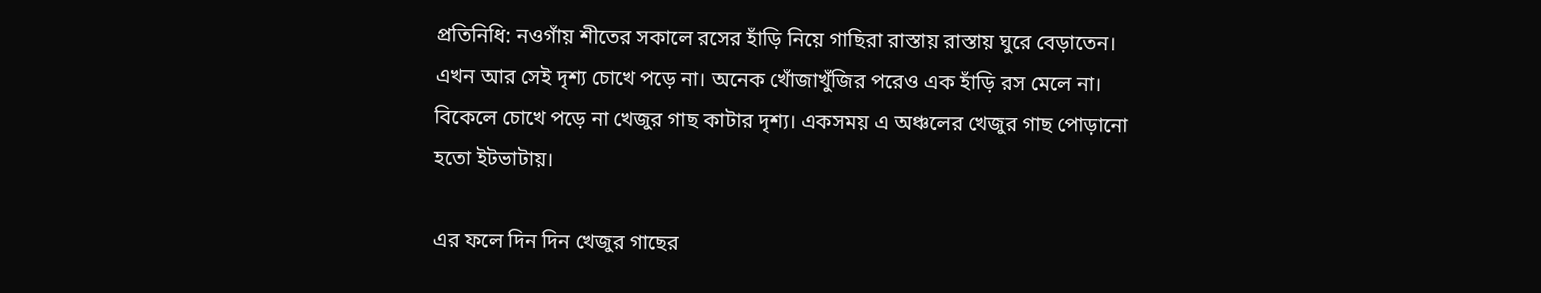প্রতিনিধি: নওগাঁয় শীতের সকালে রসের হাঁড়ি নিয়ে গাছিরা রাস্তায় রাস্তায় ঘুরে বেড়াতেন। এখন আর সেই দৃশ্য চোখে পড়ে না। অনেক খোঁজাখুঁজির পরেও এক হাঁড়ি রস মেলে না। বিকেলে চোখে পড়ে না খেজুর গাছ কাটার দৃশ্য। একসময় এ অঞ্চলের খেজুর গাছ পোড়ানো হতো ইটভাটায়।

এর ফলে দিন দিন খেজুর গাছের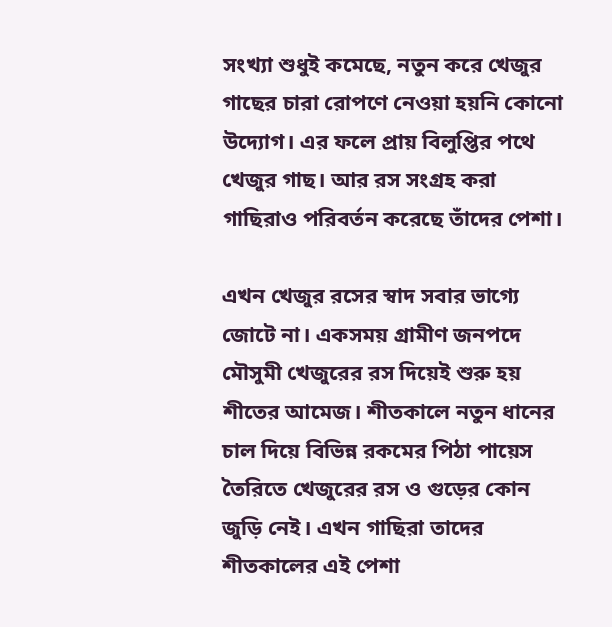সংখ্যা শুধুই কমেছে, নতুন করে খেজুর গাছের চারা রোপণে নেওয়া হয়নি কোনো উদ্যোগ। এর ফলে প্রায় বিলুপ্তির পথে খেজুর গাছ। আর রস সংগ্রহ করা গাছিরাও পরিবর্তন করেছে তাঁদের পেশা।

এখন খেজুর রসের স্বাদ সবার ভাগ্যে জোটে না। একসময় গ্রামীণ জনপদে মৌসুমী খেজুরের রস দিয়েই শুরু হয় শীতের আমেজ। শীতকালে নতুন ধানের চাল দিয়ে বিভিন্ন রকমের পিঠা পায়েস তৈরিতে খেজুরের রস ও গুড়ের কোন জুড়ি নেই। এখন গাছিরা তাদের শীতকালের এই পেশা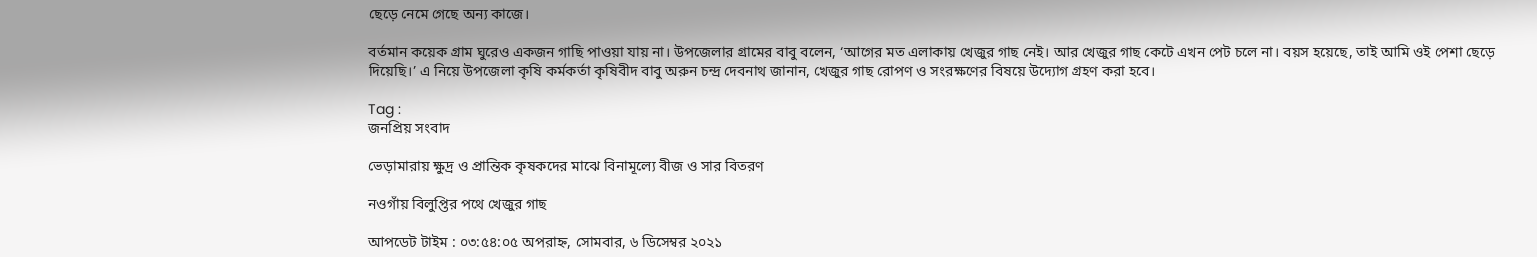ছেড়ে নেমে গেছে অন্য কাজে।

বর্তমান কয়েক গ্রাম ঘুরেও একজন গাছি পাওয়া যায় না। উপজেলার গ্রামের বাবু বলেন, ‘আগের মত এলাকায় খেজুর গাছ নেই। আর খেজুর গাছ কেটে এখন পেট চলে না। বয়স হয়েছে, তাই আমি ওই পেশা ছেড়ে দিয়েছি।’ এ নিয়ে উপজেলা কৃষি কর্মকর্তা কৃষিবীদ বাবু অরুন চন্দ্র দেবনাথ জানান, খেজুর গাছ রোপণ ও সংরক্ষণের বিষয়ে উদ্যোগ গ্রহণ করা হবে।

Tag :
জনপ্রিয় সংবাদ

ভেড়ামারায় ক্ষুদ্র ও প্রান্তিক কৃষকদের মাঝে বিনামূল্যে বীজ ও সার বিতরণ

নওগাঁয় বিলুপ্তির পথে খেজুর গাছ

আপডেট টাইম : ০৩:৫৪:০৫ অপরাহ্ন, সোমবার, ৬ ডিসেম্বর ২০২১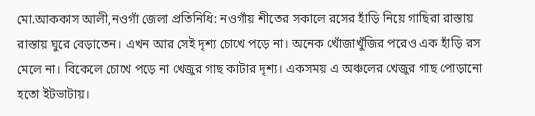মো.আককাস আলী,নওগাঁ জেলা প্রতিনিধি: নওগাঁয় শীতের সকালে রসের হাঁড়ি নিয়ে গাছিরা রাস্তায় রাস্তায় ঘুরে বেড়াতেন। এখন আর সেই দৃশ্য চোখে পড়ে না। অনেক খোঁজাখুঁজির পরেও এক হাঁড়ি রস মেলে না। বিকেলে চোখে পড়ে না খেজুর গাছ কাটার দৃশ্য। একসময় এ অঞ্চলের খেজুর গাছ পোড়ানো হতো ইটভাটায়।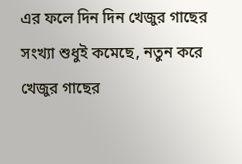এর ফলে দিন দিন খেজুর গাছের সংখ্যা শুধুই কমেছে, নতুন করে খেজুর গাছের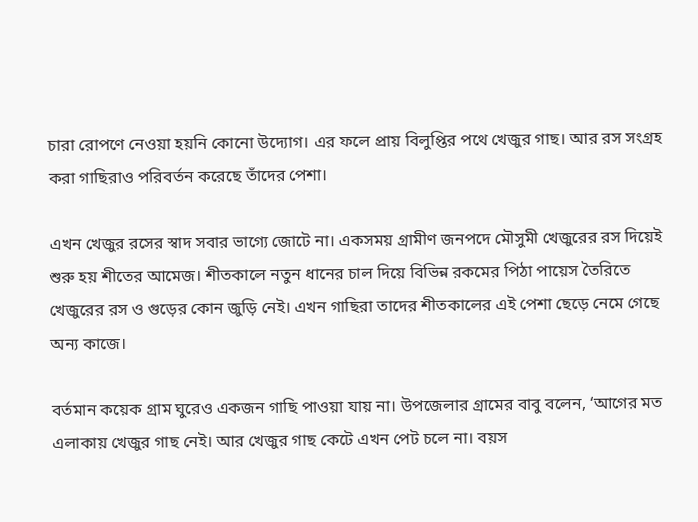চারা রোপণে নেওয়া হয়নি কোনো উদ্যোগ। এর ফলে প্রায় বিলুপ্তির পথে খেজুর গাছ। আর রস সংগ্রহ করা গাছিরাও পরিবর্তন করেছে তাঁদের পেশা।

এখন খেজুর রসের স্বাদ সবার ভাগ্যে জোটে না। একসময় গ্রামীণ জনপদে মৌসুমী খেজুরের রস দিয়েই শুরু হয় শীতের আমেজ। শীতকালে নতুন ধানের চাল দিয়ে বিভিন্ন রকমের পিঠা পায়েস তৈরিতে খেজুরের রস ও গুড়ের কোন জুড়ি নেই। এখন গাছিরা তাদের শীতকালের এই পেশা ছেড়ে নেমে গেছে অন্য কাজে।

বর্তমান কয়েক গ্রাম ঘুরেও একজন গাছি পাওয়া যায় না। উপজেলার গ্রামের বাবু বলেন, ‘আগের মত এলাকায় খেজুর গাছ নেই। আর খেজুর গাছ কেটে এখন পেট চলে না। বয়স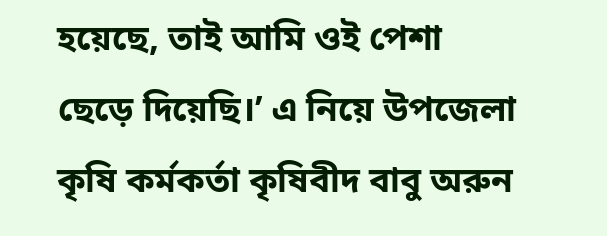হয়েছে, তাই আমি ওই পেশা ছেড়ে দিয়েছি।’ এ নিয়ে উপজেলা কৃষি কর্মকর্তা কৃষিবীদ বাবু অরুন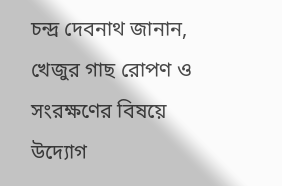চন্দ্র দেবনাথ জানান, খেজুর গাছ রোপণ ও সংরক্ষণের বিষয়ে উদ্যোগ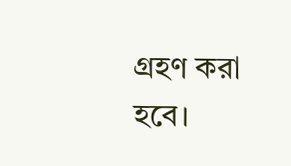গ্রহণ করা হবে।